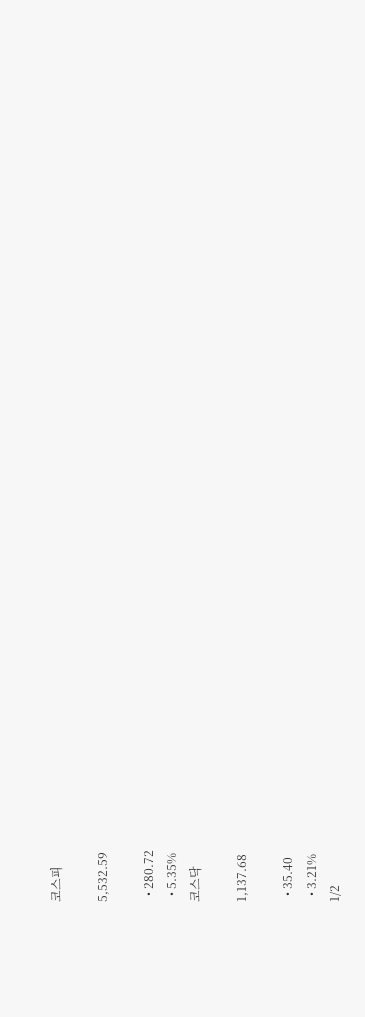코스피

5,532.59

  • 280.72
  • 5.35%
코스닥

1,137.68

  • 35.40
  • 3.21%
1/2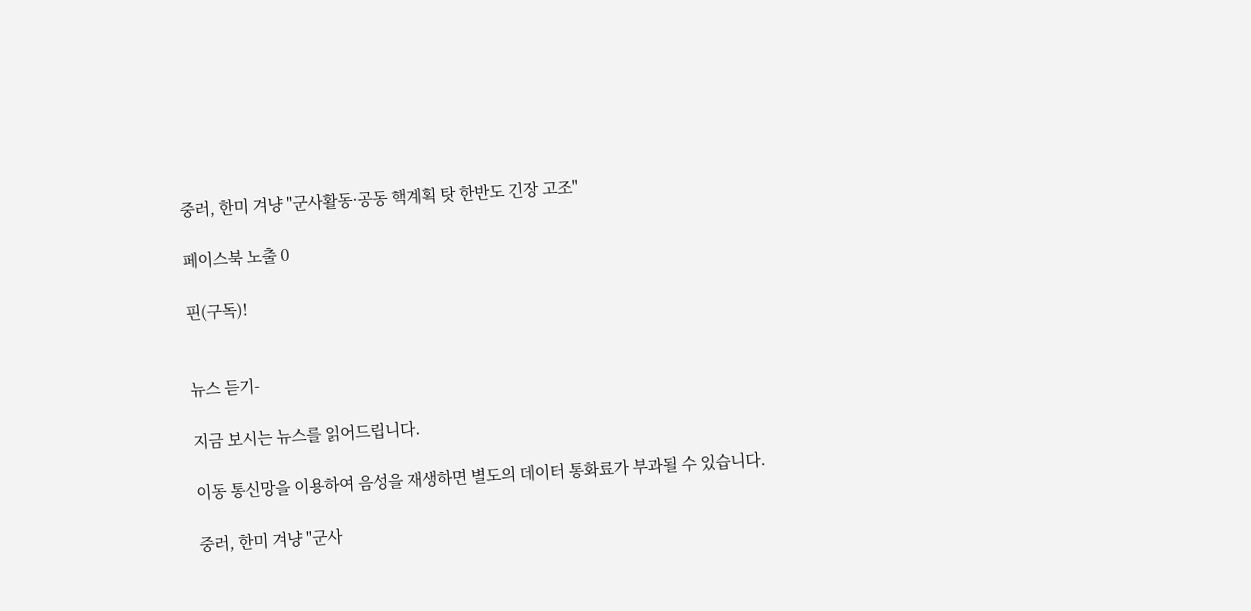중러, 한미 겨냥 "군사활동·공동 핵계획 탓 한반도 긴장 고조"

페이스북 노출 0

핀(구독)!


뉴스 듣기-

지금 보시는 뉴스를 읽어드립니다.

이동 통신망을 이용하여 음성을 재생하면 별도의 데이터 통화료가 부과될 수 있습니다.

중러, 한미 겨냥 "군사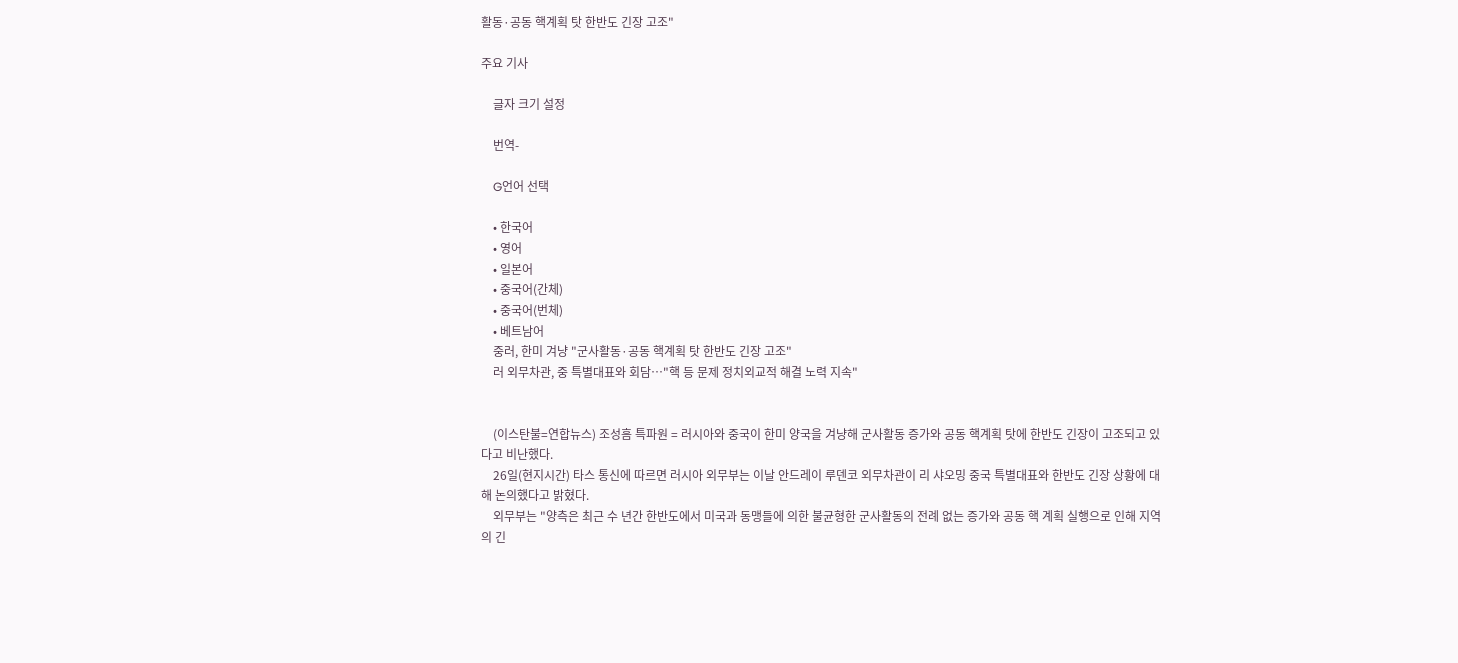활동·공동 핵계획 탓 한반도 긴장 고조"

주요 기사

    글자 크기 설정

    번역-

    G언어 선택

    • 한국어
    • 영어
    • 일본어
    • 중국어(간체)
    • 중국어(번체)
    • 베트남어
    중러, 한미 겨냥 "군사활동·공동 핵계획 탓 한반도 긴장 고조"
    러 외무차관, 중 특별대표와 회담…"핵 등 문제 정치외교적 해결 노력 지속"


    (이스탄불=연합뉴스) 조성흠 특파원 = 러시아와 중국이 한미 양국을 겨냥해 군사활동 증가와 공동 핵계획 탓에 한반도 긴장이 고조되고 있다고 비난했다.
    26일(현지시간) 타스 통신에 따르면 러시아 외무부는 이날 안드레이 루덴코 외무차관이 리 샤오밍 중국 특별대표와 한반도 긴장 상황에 대해 논의했다고 밝혔다.
    외무부는 "양측은 최근 수 년간 한반도에서 미국과 동맹들에 의한 불균형한 군사활동의 전례 없는 증가와 공동 핵 계획 실행으로 인해 지역의 긴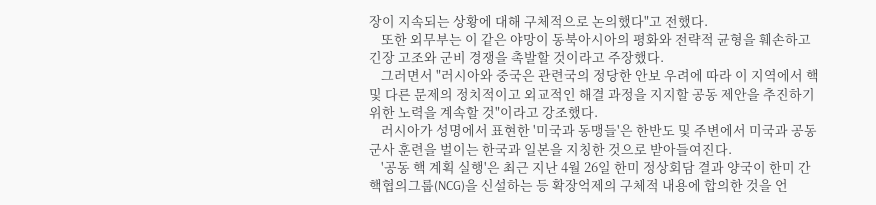장이 지속되는 상황에 대해 구체적으로 논의했다"고 전했다.
    또한 외무부는 이 같은 야망이 동북아시아의 평화와 전략적 균형을 훼손하고 긴장 고조와 군비 경쟁을 촉발할 것이라고 주장했다.
    그러면서 "러시아와 중국은 관련국의 정당한 안보 우려에 따라 이 지역에서 핵 및 다른 문제의 정치적이고 외교적인 해결 과정을 지지할 공동 제안을 추진하기 위한 노력을 계속할 것"이라고 강조했다.
    러시아가 성명에서 표현한 '미국과 동맹들'은 한반도 및 주변에서 미국과 공동 군사 훈련을 벌이는 한국과 일본을 지칭한 것으로 받아들여진다.
    '공동 핵 계획 실행'은 최근 지난 4월 26일 한미 정상회담 결과 양국이 한미 간 핵협의그룹(NCG)을 신설하는 등 확장억제의 구체적 내용에 합의한 것을 언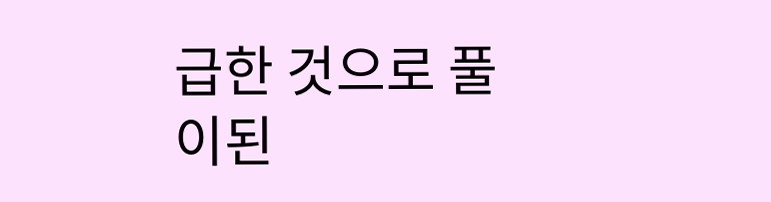급한 것으로 풀이된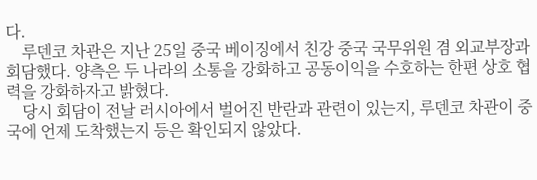다.
    루덴코 차관은 지난 25일 중국 베이징에서 친강 중국 국무위원 겸 외교부장과 회담했다. 양측은 두 나라의 소통을 강화하고 공동이익을 수호하는 한편 상호 협력을 강화하자고 밝혔다.
    당시 회담이 전날 러시아에서 벌어진 반란과 관련이 있는지, 루덴코 차관이 중국에 언제 도착했는지 등은 확인되지 않았다.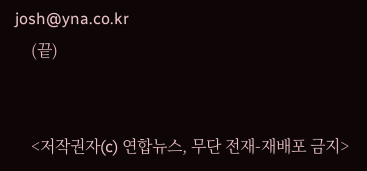josh@yna.co.kr
    (끝)


    <저작권자(c) 연합뉴스, 무단 전재-재배포 금지>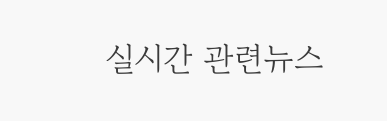실시간 관련뉴스